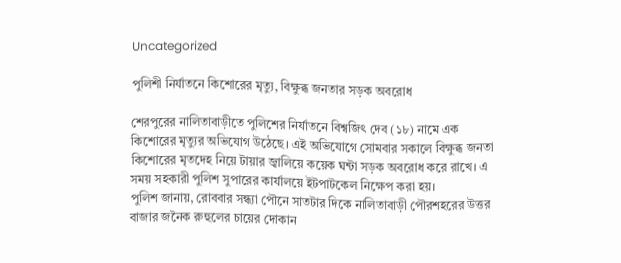Uncategorized

পুলিশী নির্যাতনে কিশোরের মৃত্যু, বিক্ষুব্ধ জনতার সড়ক অবরোধ

শেরপুরের নালিতাবাড়ীতে পুলিশের নির্যাতনে বিশ্বজিৎ দেব (১৮) নামে এক কিশোরের মৃত্যুর অভিযোগ উঠেছে। এই অভিযোগে সোমবার সকালে বিক্ষুব্ধ জনতা কিশোরের মৃতদেহ নিয়ে টায়ার জ্বালিয়ে কয়েক ঘন্টা সড়ক অবরোধ করে রাখে। এ সময় সহকারী পুলিশ সুপারের কার্যালয়ে ইটপাটকেল নিক্ষেপ করা হয়।
পুলিশ জানায়, রোববার সন্ধ্যা পৌনে সাতটার দিকে নালিতাবাড়ী পৌরশহরের উত্তর বাজার জনৈক রুহুলের চায়ের দোকান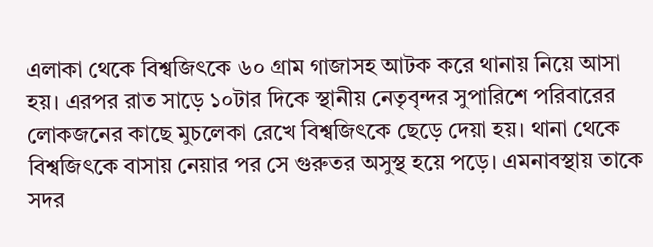এলাকা থেকে বিশ্বজিৎকে ৬০ গ্রাম গাজাসহ আটক করে থানায় নিয়ে আসা হয়। এরপর রাত সাড়ে ১০টার দিকে স্থানীয় নেতৃবৃন্দর সুপারিশে পরিবারের লোকজনের কাছে মুচলেকা রেখে বিশ্বজিৎকে ছেড়ে দেয়া হয়। থানা থেকে বিশ্বজিৎকে বাসায় নেয়ার পর সে গুরুতর অসুস্থ হয়ে পড়ে। এমনাবস্থায় তাকে সদর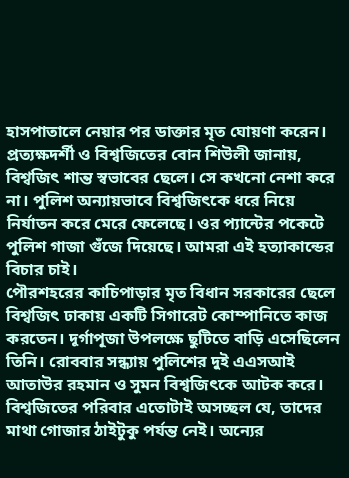হাসপাতালে নেয়ার পর ডাক্তার মৃত ঘোয়ণা করেন।
প্রত্যক্ষদর্শী ও বিশ্বজিতের বোন শিউলী জানায়, বিশ্বজিৎ শান্ত স্বভাবের ছেলে। সে কখনো নেশা করে না। পুলিশ অন্যায়ভাবে বিশ্বজিৎকে ধরে নিয়ে নির্যাতন করে মেরে ফেলেছে। ওর প্যান্টের পকেটে পুলিশ গাজা গুঁজে দিয়েছে। আমরা এই হত্যাকান্ডের বিচার চাই।
পৌরশহরের কাচিপাড়ার মৃত বিধান সরকারের ছেলে বিশ্বজিৎ ঢাকায় একটি সিগারেট কোম্পানিতে কাজ করতেন। দূর্গাপূজা উপলক্ষে ছুটিতে বাড়ি এসেছিলেন তিনি। রোববার সন্ধ্যায় পুলিশের দুই এএসআই আতাউর রহমান ও সুমন বিশ্বজিৎকে আটক করে। বিশ্বজিতের পরিবার এতোটাই অসচ্ছল যে, তাদের মাথা গোজার ঠাইটুকু পর্যন্ত নেই। অন্যের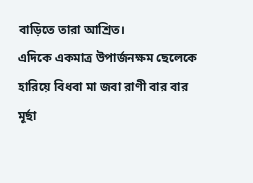বাড়িতে তারা আশ্রিত।
এদিকে একমাত্র উপার্জনক্ষম ছেলেকে হারিয়ে বিধবা মা জবা রাণী বার বার মূর্ছা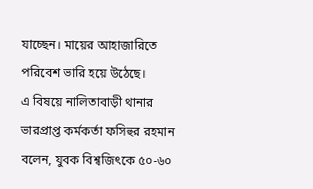যাচ্ছেন। মায়ের আহাজারিতে পরিবেশ ভারি হয়ে উঠেছে।
এ বিষয়ে নালিতাবাড়ী থানার ভারপ্রাপ্ত কর্মকর্তা ফসিহুর রহমান বলেন, যুবক বিশ্বজিৎকে ৫০-৬০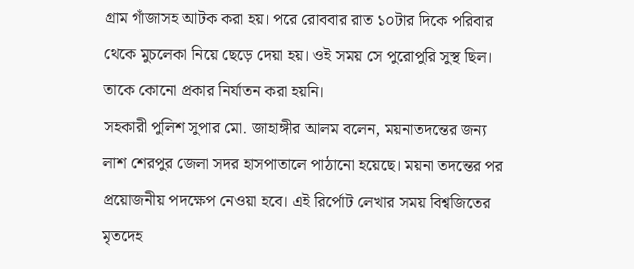গ্রাম গাঁজাসহ আটক করা হয়। পরে রোববার রাত ১০টার দিকে পরিবার থেকে মুচলেকা নিয়ে ছেড়ে দেয়া হয়। ওই সময় সে পুরোপুরি সুস্থ ছিল। তাকে কোনো প্রকার নির্যাতন করা হয়নি।
সহকারী পুলিশ সুপার মো. জাহাঙ্গীর আলম বলেন, ময়নাতদন্তের জন্য লাশ শেরপুর জেলা সদর হাসপাতালে পাঠানো হয়েছে। ময়না তদন্তের পর প্রয়োজনীয় পদক্ষেপ নেওয়া হবে। এই রির্পোট লেখার সময় বিশ্বজিতের মৃতদেহ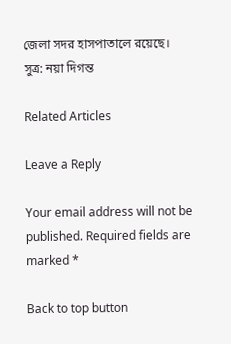জেলা সদর হাসপাতালে রয়েছে।
সুত্র: নয়া দিগন্ত

Related Articles

Leave a Reply

Your email address will not be published. Required fields are marked *

Back to top button